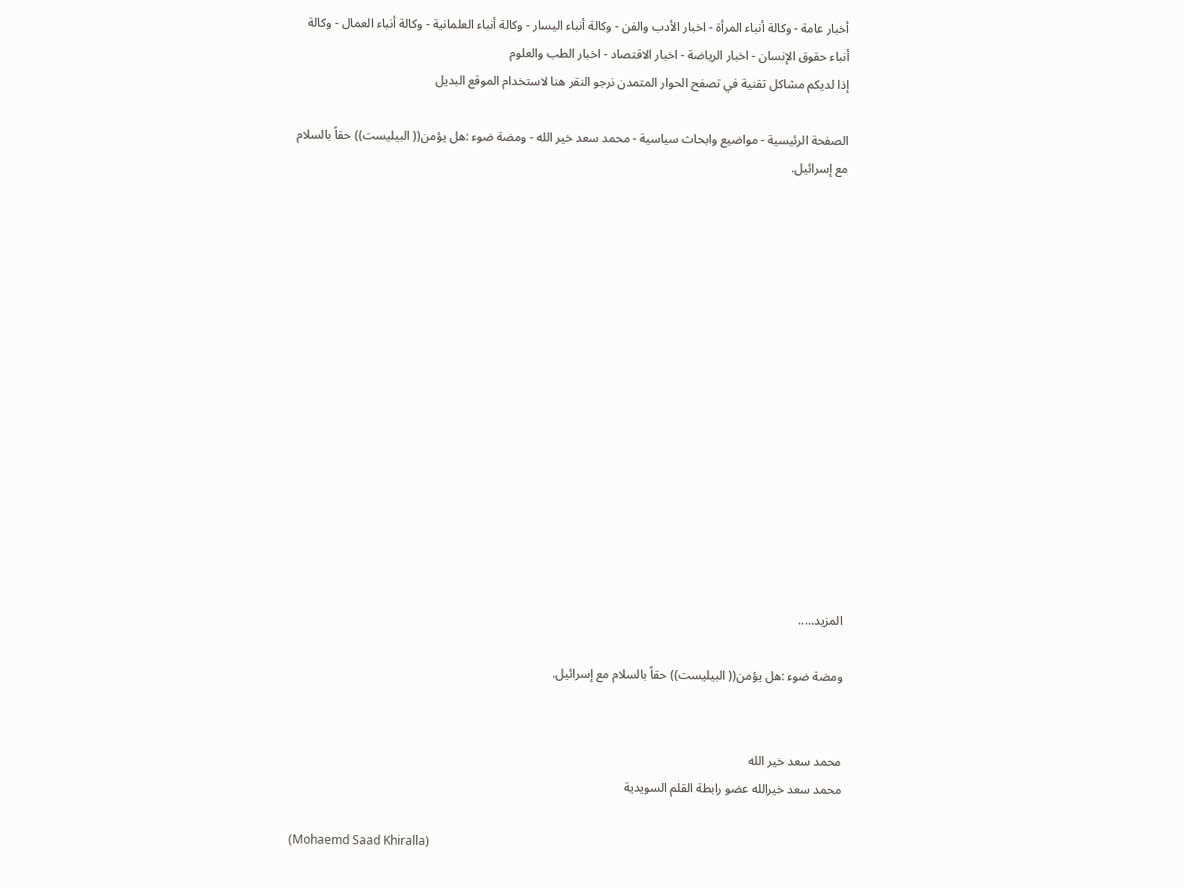أخبار عامة - وكالة أنباء المرأة - اخبار الأدب والفن - وكالة أنباء اليسار - وكالة أنباء العلمانية - وكالة أنباء العمال - وكالة أنباء حقوق الإنسان - اخبار الرياضة - اخبار الاقتصاد - اخبار الطب والعلوم
إذا لديكم مشاكل تقنية في تصفح الحوار المتمدن نرجو النقر هنا لاستخدام الموقع البديل

الصفحة الرئيسية - مواضيع وابحاث سياسية - محمد سعد خير الله - ومضة ضوء :هل يؤمن(( البيليست)) حقاً بالسلام مع إسرائيل.















المزيد.....

ومضة ضوء :هل يؤمن(( البيليست)) حقاً بالسلام مع إسرائيل.


محمد سعد خير الله
محمد سعد خيرالله عضو رابطة القلم السويدية

(Mohaemd Saad Khiralla)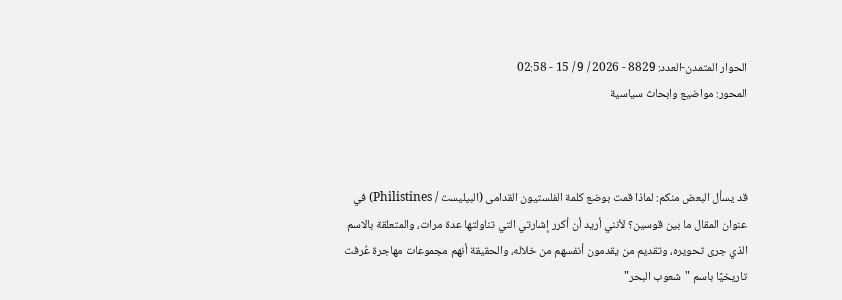الحوار المتمدن-العدد: 8829 - 2026 / 9 / 15 - 02:58
المحور: مواضيع وابحاث سياسية



قد يسأل البعض منكم: لماذا قمت بوضع كلمة الفلستيون القدامى (البيليست / Philistines) في عنوان المقال ما بين قوسين؟ لأنني أريد أن أكرر إشارتي التي تناولتها عدة مرات، والمتعلقة بالاسم الذي جرى تحويره، وتقديم من يقدمون أنفسهم من خلاله، والحقيقة أنهم مجموعات مهاجرة عُرفت تاريخيًا باسم "شعوب البحر"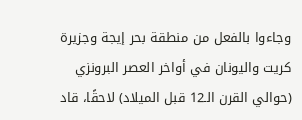وجاءوا بالفعل من منطقة بحر إيجة وجزيرة كريت واليونان في أواخر العصر البرونزي (حوالي القرن الـ12 قبل الميلاد) لاحقًا، قاد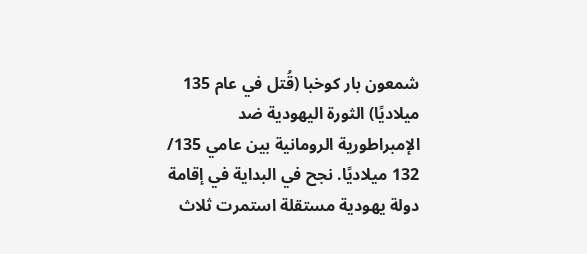شمعون بار كوخبا (قُتل في عام 135 ميلاديًا) الثورة اليهودية ضد الإمبراطورية الرومانية بين عامي 135/ 132 ميلاديًا. نجح في البداية في إقامة دولة يهودية مستقلة استمرت ثلاث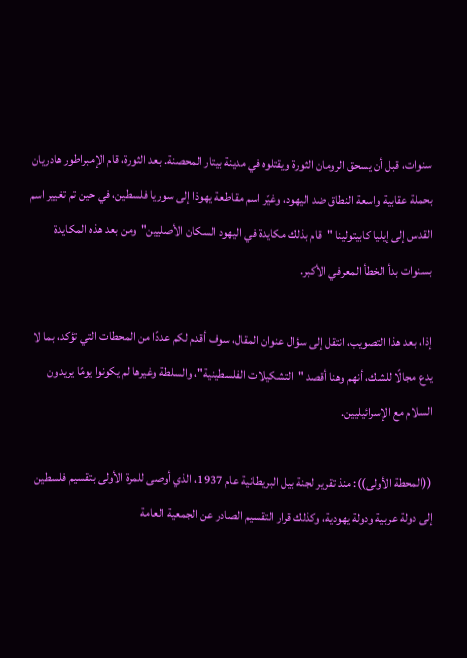سنوات، قبل أن يسحق الرومان الثورة ويقتلوه في مدينة بيتار المحصنة. بعد الثورة، قام الإمبراطور هادريان بحملة عقابية واسعة النطاق ضد اليهود، وغيّر اسم مقاطعة يهوذا إلى سوريا فلسطين، في حين تم تغيير اسم القدس إلى إيليا كابيتولينا "قام بذلك مكايدة في اليهود السكان الأصليين"ومن بعد هذه المكايدة بسنوات بدأ الخطأ المعرفي الأكبر.

إذا، بعد هذا التصويب، انتقل إلى سؤال عنوان المقال، سوف أقدم لكم عددًا من المحطات التي تؤكد، بما لا يدع مجالًا للشك، أنهم وهنا أقصد "التشكيلات الفلسطينية"، والسلطة وغيرها لم يكونوا يومًا يريدون السلام مع الإسرائيليين.

((المحطة الأولى)): منذ تقرير لجنة بيل البريطانية عام 1937، الذي أوصى للمرة الأولى بتقسيم فلسطين إلى دولة عربية ودولة يهودية، وكذلك قرار التقسيم الصادر عن الجمعية العامة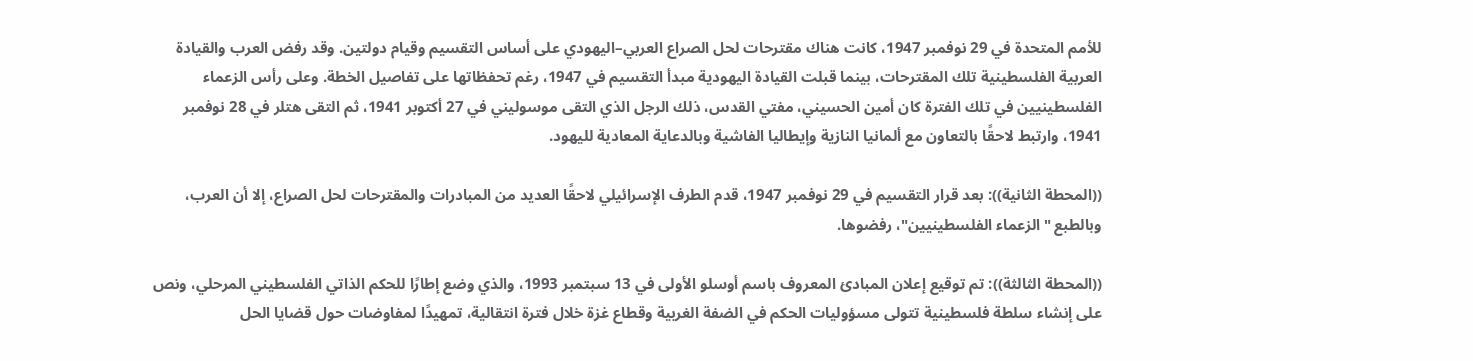للأمم المتحدة في 29 نوفمبر 1947، كانت هناك مقترحات لحل الصراع العربي–اليهودي على أساس التقسيم وقيام دولتين. وقد رفض العرب والقيادة العربية الفلسطينية تلك المقترحات، بينما قبلت القيادة اليهودية مبدأ التقسيم في 1947، رغم تحفظاتها على تفاصيل الخطة. وعلى رأس الزعماء الفلسطينيين في تلك الفترة كان أمين الحسيني، مفتي القدس، ذلك الرجل الذي التقى موسوليني في 27 أكتوبر 1941، ثم التقى هتلر في 28 نوفمبر 1941، وارتبط لاحقًا بالتعاون مع ألمانيا النازية وإيطاليا الفاشية وبالدعاية المعادية لليهود.

((المحطة الثانية)): بعد قرار التقسيم في 29 نوفمبر 1947، قدم الطرف الإسرائيلي لاحقًا العديد من المبادرات والمقترحات لحل الصراع، إلا أن العرب، وبالطبع "الزعماء الفلسطينيين"، رفضوها.

((المحطة الثالثة)): تم توقيع إعلان المبادئ المعروف باسم أوسلو الأولى في 13 سبتمبر 1993، والذي وضع إطارًا للحكم الذاتي الفلسطيني المرحلي، ونص على إنشاء سلطة فلسطينية تتولى مسؤوليات الحكم في الضفة الغربية وقطاع غزة خلال فترة انتقالية، تمهيدًا لمفاوضات حول قضايا الحل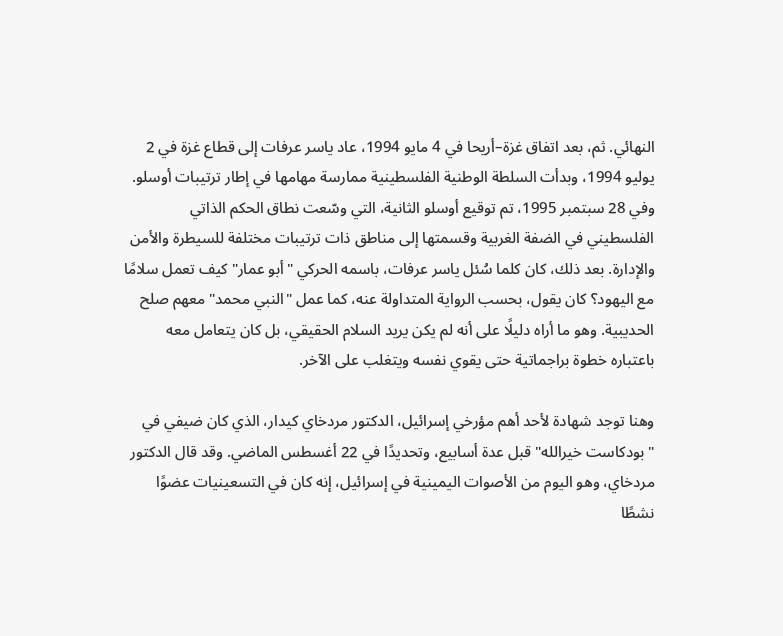النهائي. ثم، بعد اتفاق غزة–أريحا في 4 مايو 1994، عاد ياسر عرفات إلى قطاع غزة في 2 يوليو 1994، وبدأت السلطة الوطنية الفلسطينية ممارسة مهامها في إطار ترتيبات أوسلو. وفي 28 سبتمبر 1995، تم توقيع أوسلو الثانية، التي وسّعت نطاق الحكم الذاتي الفلسطيني في الضفة الغربية وقسمتها إلى مناطق ذات ترتيبات مختلفة للسيطرة والأمن والإدارة. بعد ذلك، كان كلما سُئل ياسر عرفات، باسمه الحركي "أبو عمار" كيف تعمل سلامًا مع اليهود؟ كان يقول، بحسب الرواية المتداولة عنه، كما عمل "النبي محمد" معهم صلح الحديبية. وهو ما أراه دليلًا على أنه لم يكن يريد السلام الحقيقي، بل كان يتعامل معه باعتباره خطوة براجماتية حتى يقوي نفسه ويتغلب على الآخر.

وهنا توجد شهادة لأحد أهم مؤرخي إسرائيل، الدكتور مردخاي كيدار، الذي كان ضيفي في "بودكاست خيرالله" قبل عدة أسابيع، وتحديدًا في 22 أغسطس الماضي. وقد قال الدكتور مردخاي، وهو اليوم من الأصوات اليمينية في إسرائيل، إنه كان في التسعينيات عضوًا نشطًا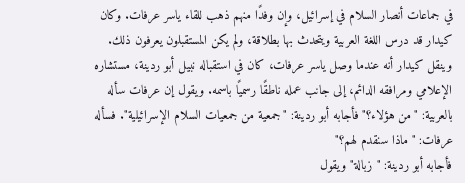في جماعات أنصار السلام في إسرائيل، وإن وفدًا منهم ذهب للقاء ياسر عرفات. وكان كيدار قد درس اللغة العربية ويتحدث بها بطلاقة، ولم يكن المستقبلون يعرفون ذلك. وينقل كيدار أنه عندما وصل ياسر عرفات، كان في استقباله نبيل أبو ردينة، مستشاره الإعلامي ومرافقه الدائم، إلى جانب عمله ناطقًا رسميًا باسمه. ويقول إن عرفات سأله بالعربية: "من هؤلاء؟"فأجابه أبو ردينة: "جمعية من جمعيات السلام الإسرائيلية". فسأله عرفات: "ماذا سنقدم لهم؟"
فأجابه أبو ردينة: "زبالة" ويقول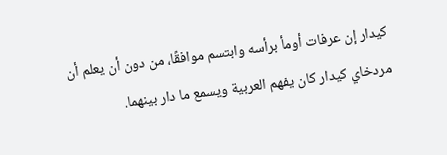كيدار إن عرفات أومأ برأسه وابتسم موافقًا، من دون أن يعلم أن مردخاي كيدار كان يفهم العربية ويسمع ما دار بينهما.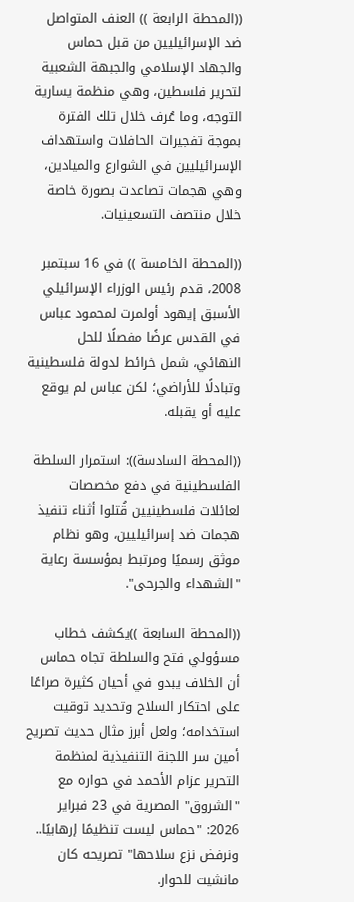((المحطة الرابعة )) العنف المتواصل ضد الإسرائيليين من قبل حماس والجهاد الإسلامي والجبهة الشعبية لتحرير فلسطين، وهي منظمة يسارية التوجه، وما عُرف خلال تلك الفترة بموجة تفجيرات الحافلات واستهداف الإسرائيليين في الشوارع والميادين، وهي هجمات تصاعدت بصورة خاصة خلال منتصف التسعينيات.

((المحطة الخامسة )) في 16 سبتمبر 2008، قدم رئيس الوزراء الإسرائيلي الأسبق إيهود أولمرت لمحمود عباس في القدس عرضًا مفصلًا للحل النهائي، شمل خرائط لدولة فلسطينية وتبادلًا للأراضي؛ لكن عباس لم يوقع عليه أو يقبله.

((المحطة السادسة)): استمرار السلطة الفلسطينية في دفع مخصصات لعائلات فلسطينيين قُتلوا أثناء تنفيذ هجمات ضد إسرائيليين، وهو نظام موثق رسميًا ومرتبط بمؤسسة رعاية "الشهداء والجرحى".

((المحطة السابعة ))يكشف خطاب مسؤولي فتح والسلطة تجاه حماس أن الخلاف يبدو في أحيان كثيرة صراعًا على احتكار السلاح وتحديد توقيت استخدامه؛ ولعل أبرز مثال حديث تصريح أمين سر اللجنة التنفيذية لمنظمة التحرير عزام الأحمد في حواره مع "الشروق" المصرية في 23 فبراير 2026: "حماس ليست تنظيمًا إرهابيًا.. ونرفض نزع سلاحها" تصريحه كان مانشيت للحوار.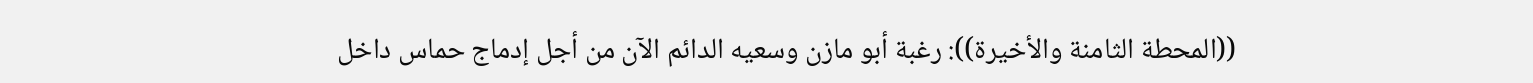((المحطة الثامنة والأخيرة)): رغبة أبو مازن وسعيه الدائم الآن من أجل إدماج حماس داخل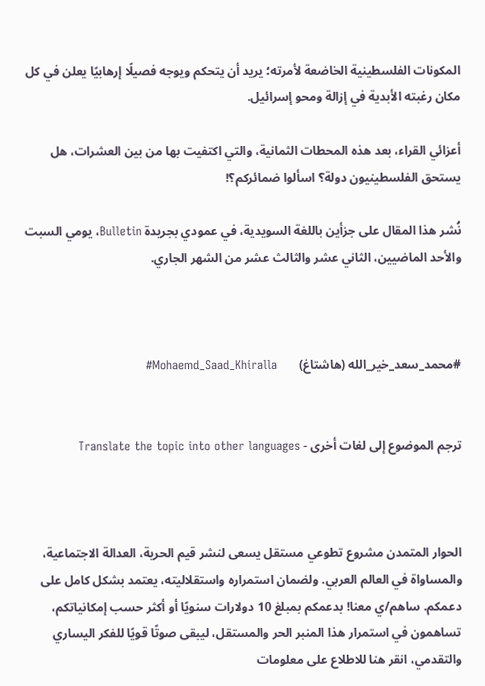المكونات الفلسطينية الخاضعة لأمرته؛ يريد أن يتحكم ويوجه فصيلًا إرهابيًا يعلن في كل مكان رغبته الأبدية في إزالة ومحو إسرائيل.

أعزائي القراء، بعد هذه المحطات الثمانية، والتي اكتفيت بها من بين العشرات، هل يستحق الفلسطينيون دولة؟ اسألوا ضمائركم؟!

نُشر هذا المقال على جزأين باللغة السويدية، في عمودي بجريدة Bulletin، يومي السبت والأحد الماضيين، الثاني عشر والثالث عشر من الشهر الجاري.



#محمد_سعد_خير_الله (هاشتاغ)       Mohaemd_Saad_Khiralla#


ترجم الموضوع إلى لغات أخرى - Translate the topic into other languages



الحوار المتمدن مشروع تطوعي مستقل يسعى لنشر قيم الحرية، العدالة الاجتماعية، والمساواة في العالم العربي. ولضمان استمراره واستقلاليته، يعتمد بشكل كامل على دعمكم. ساهم/ي معنا! بدعمكم بمبلغ 10 دولارات سنويًا أو أكثر حسب إمكانياتكم، تساهمون في استمرار هذا المنبر الحر والمستقل، ليبقى صوتًا قويًا للفكر اليساري والتقدمي، انقر هنا للاطلاع على معلومات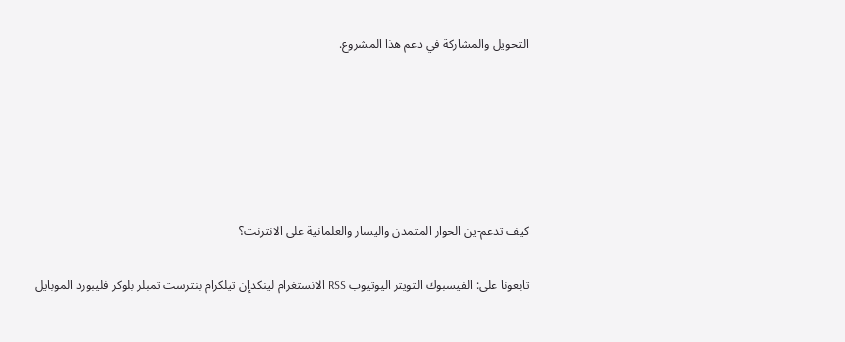التحويل والمشاركة في دعم هذا المشروع.






كيف تدعم-ين الحوار المتمدن واليسار والعلمانية على الانترنت؟

تابعونا على: الفيسبوك التويتر اليوتيوب RSS الانستغرام لينكدإن تيلكرام بنترست تمبلر بلوكر فليبورد الموبايل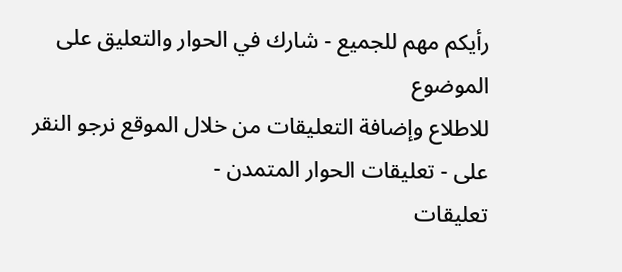رأيكم مهم للجميع - شارك في الحوار والتعليق على الموضوع
للاطلاع وإضافة التعليقات من خلال الموقع نرجو النقر على - تعليقات الحوار المتمدن -
تعليقات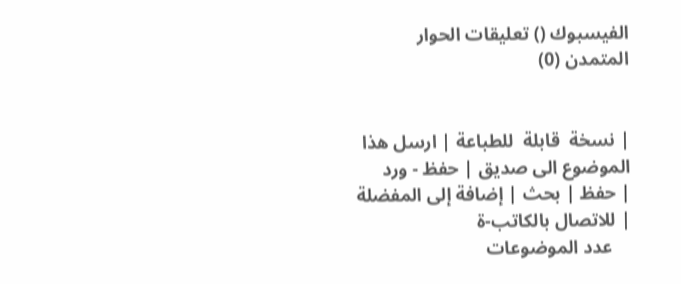الفيسبوك () تعليقات الحوار المتمدن (0)


| نسخة  قابلة  للطباعة | ارسل هذا الموضوع الى صديق | حفظ - ورد
| حفظ | بحث | إضافة إلى المفضلة | للاتصال بالكاتب-ة
    عدد الموضوعات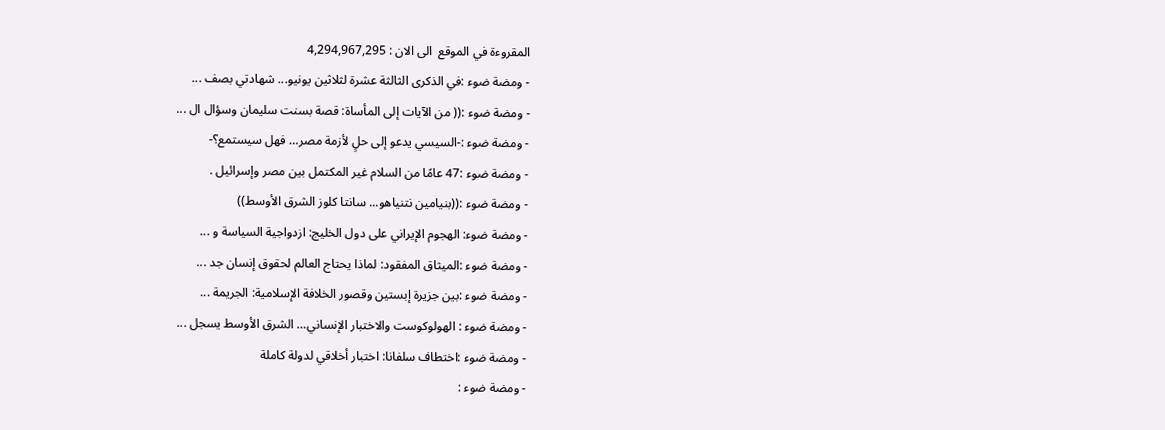المقروءة في الموقع  الى الان : 4,294,967,295
- ومضة ضوء :في الذكرى الثالثة عشرة لثلاثين يونيو... شهادتي بصف ...
- ومضة ضوء :(( من الآيات إلى المأساة: قصة بسنت سليمان وسؤال ال ...
- ومضة ضوء :-السيسي يدعو إلى حلٍ لأزمة مصر… فهل سيستمع؟-
- ومضة ضوء :47 عامًا من السلام غير المكتمل بين مصر وإسرائيل .
- ومضة ضوء :((بنيامين نتنياهو... سانتا كلوز الشرق الأوسط))
- ومضة ضوء: الهجوم الإيراني على دول الخليج: ازدواجية السياسة و ...
- ومضة ضوء :الميثاق المفقود: لماذا يحتاج العالم لحقوق إنسان جد ...
- ومضة ضوء :بين جزيرة إبستين وقصور الخلافة الإسلامية: الجريمة ...
- ومضة ضوء : الهولوكوست والاختبار الإنساني… الشرق الأوسط يسجل ...
- ومضة ضوء :اختطاف سلفانا: اختبار أخلاقي لدولة كاملة
- ومضة ضوء :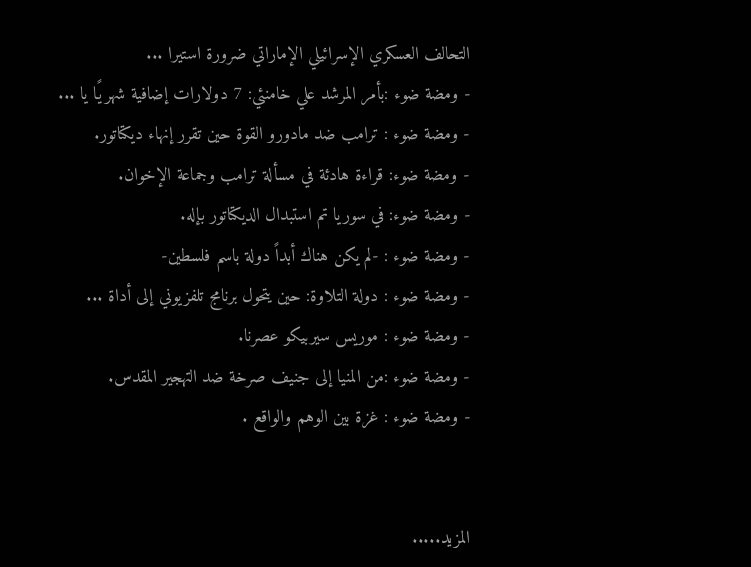التحالف العسكري الإسرائيلي الإماراتي ضرورة استيرا ...
- ومضة ضوء :بأمر المرشد علي خامنئي: 7 دولارات إضافية شهريًا يا ...
- ومضة ضوء : ترامب ضد مادورو القوة حين تقرر إنهاء ديكتاتور.
- ومضة ضوء: قراءة هادئة في مسألة ترامب وجماعة الإخوان.
- ومضة ضوء: في سوريا تم استبدال الديكتاتور بإله.
- ومضة ضوء : -لم يكن هناك أبداً دولة باسم فلسطين-
- ومضة ضوء : دولة التلاوة: حين يتحول برنامج تلفزيوني إلى أداة ...
- ومضة ضوء : موريس سيربيكو عصرنا.
- ومضة ضوء :من المنيا إلى جنيف صرخة ضد التهجير المقدس.
- ومضة ضوء : غزة بين الوهم والواقع .


المزيد.....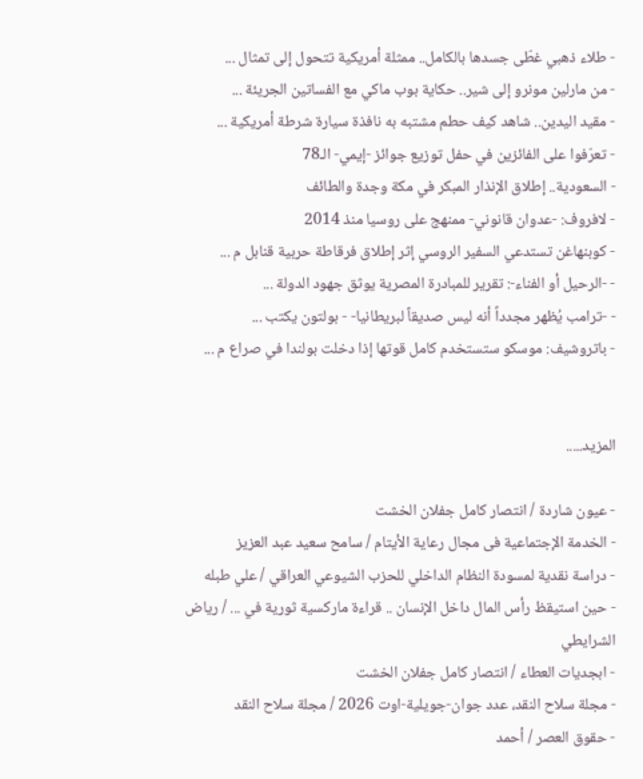- طلاء ذهبي غطّى جسدها بالكامل.. ممثلة أمريكية تتحول إلى تمثال ...
- من مارلين مونرو إلى شير.. حكاية بوب ماكي مع الفساتين الجريئة ...
- مقيد اليدين.. شاهد كيف حطم مشتبه به نافذة سيارة شرطة أمريكية ...
- تعرّفوا على الفائزين في حفل توزيع جوائز -إيمي- الـ78
- السعودية.. إطلاق الإنذار المبكر في مكة وجدة والطائف
- لافروف: -عدوان قانوني- ممنهج على روسيا منذ 2014
- كوبنهاغن تستدعي السفير الروسي إثر إطلاق فرقاطة حربية قنابل م ...
- -الرحيل أو الفناء-: تقرير للمبادرة المصرية يوثق جهود الدولة ...
- -ترامب يُظهر مجدداً أنه ليس صديقاً لبريطانيا- - بولتون يكتب ...
- باتروشيف: موسكو ستستخدم كامل قوتها إذا دخلت بولندا في صراع م ...


المزيد.....

- عيون شاردة / انتصار كامل جفلان الخشت
- الخدمة الإجتماعية فى مجال رعاية الأيتام / سامح سعيد عبد العزيز
- دراسة نقدية لمسودة النظام الداخلي للحزب الشيوعي العراقي / علي طبله
- حين استيقظ رأس المال داخل الإنسان .. قراءة ماركسية ثورية في ... / رياض الشرايطي
- ابجديات العطاء / انتصار كامل جفلان الخشت
- مجلة سلاح النقد، عدد جوان-جويلية-اوت 2026 / مجلة سلاح النقد
- حقوق العصر / أحمد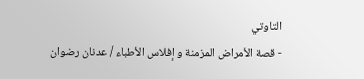التاوتي
- قصة الأمراض المزمنة و إفلاس الأطباء / عدنان رضوان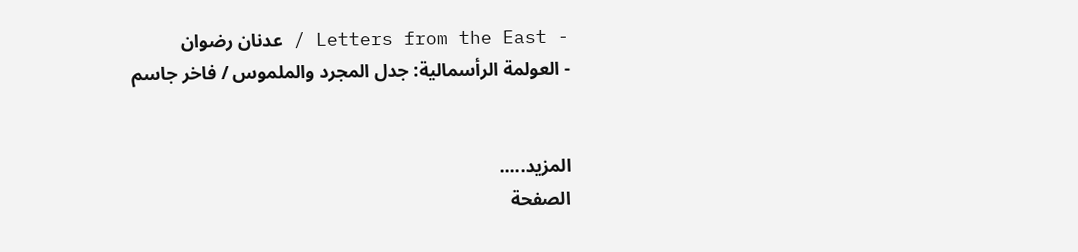- Letters from the East / عدنان رضوان
- العولمة الرأسمالية: جدل المجرد والملموس / فاخر جاسم


المزيد.....
الصفحة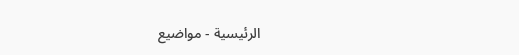الرئيسية - مواضيع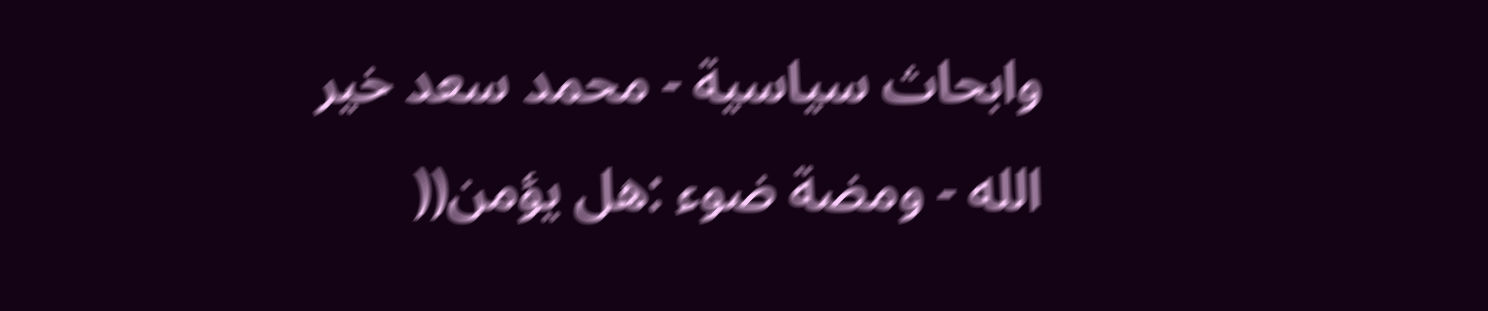وابحاث سياسية - محمد سعد خير الله - ومضة ضوء :هل يؤمن((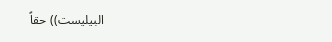البيليست)) حقاً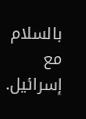بالسلام مع إسرائيل.